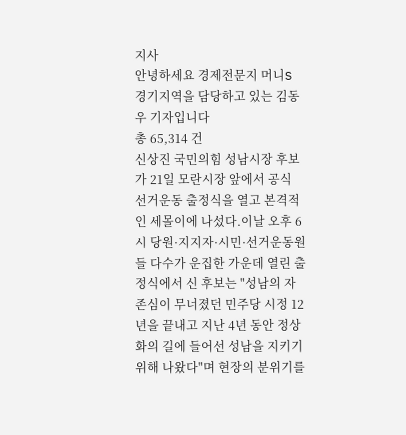지사
안녕하세요 경제전문지 머니S 경기지역을 담당하고 있는 김동우 기자입니다
총 65,314 건
신상진 국민의힘 성남시장 후보가 21일 모란시장 앞에서 공식 선거운동 출정식을 열고 본격적인 세몰이에 나섰다.이날 오후 6시 당원·지지자·시민·선거운동원들 다수가 운집한 가운데 열린 출정식에서 신 후보는 "성남의 자존심이 무너졌던 민주당 시정 12년을 끝내고 지난 4년 동안 정상화의 길에 들어선 성남을 지키기 위해 나왔다"며 현장의 분위기를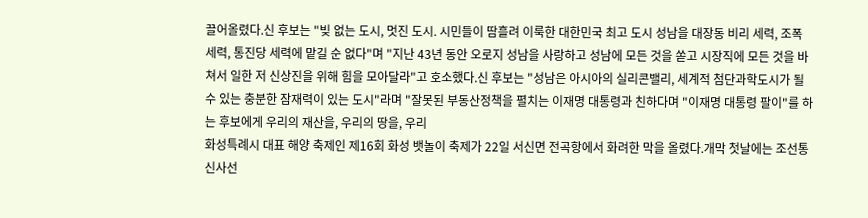끌어올렸다.신 후보는 "빚 없는 도시, 멋진 도시. 시민들이 땀흘려 이룩한 대한민국 최고 도시 성남을 대장동 비리 세력, 조폭 세력, 통진당 세력에 맡길 순 없다"며 "지난 43년 동안 오로지 성남을 사랑하고 성남에 모든 것을 쏟고 시장직에 모든 것을 바쳐서 일한 저 신상진을 위해 힘을 모아달라"고 호소했다.신 후보는 "성남은 아시아의 실리콘밸리, 세계적 첨단과학도시가 될 수 있는 충분한 잠재력이 있는 도시"라며 "잘못된 부동산정책을 펼치는 이재명 대통령과 친하다며 "이재명 대통령 팔이"를 하는 후보에게 우리의 재산을, 우리의 땅을, 우리
화성특례시 대표 해양 축제인 제16회 화성 뱃놀이 축제가 22일 서신면 전곡항에서 화려한 막을 올렸다.개막 첫날에는 조선통신사선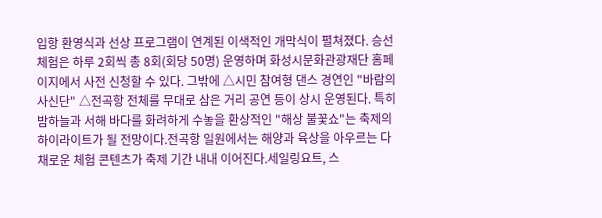입항 환영식과 선상 프로그램이 연계된 이색적인 개막식이 펼쳐졌다. 승선 체험은 하루 2회씩 총 8회(회당 50명) 운영하며 화성시문화관광재단 홈페이지에서 사전 신청할 수 있다. 그밖에 △시민 참여형 댄스 경연인 "바람의 사신단" △전곡항 전체를 무대로 삼은 거리 공연 등이 상시 운영된다. 특히 밤하늘과 서해 바다를 화려하게 수놓을 환상적인 "해상 불꽃쇼"는 축제의 하이라이트가 될 전망이다.전곡항 일원에서는 해양과 육상을 아우르는 다채로운 체험 콘텐츠가 축제 기간 내내 이어진다.세일링요트, 스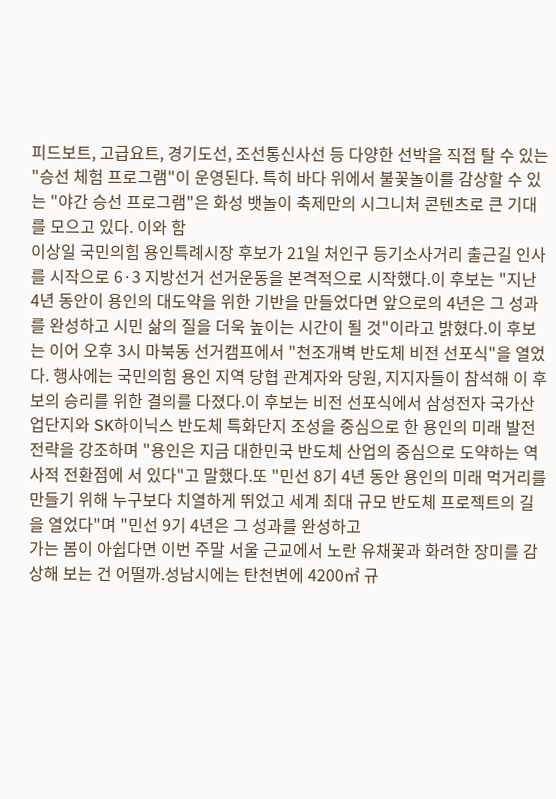피드보트, 고급요트, 경기도선, 조선통신사선 등 다양한 선박을 직접 탈 수 있는 "승선 체험 프로그램"이 운영된다. 특히 바다 위에서 불꽃놀이를 감상할 수 있는 "야간 승선 프로그램"은 화성 뱃놀이 축제만의 시그니처 콘텐츠로 큰 기대를 모으고 있다. 이와 함
이상일 국민의힘 용인특례시장 후보가 21일 처인구 등기소사거리 출근길 인사를 시작으로 6·3 지방선거 선거운동을 본격적으로 시작했다.이 후보는 "지난 4년 동안이 용인의 대도약을 위한 기반을 만들었다면 앞으로의 4년은 그 성과를 완성하고 시민 삶의 질을 더욱 높이는 시간이 될 것"이라고 밝혔다.이 후보는 이어 오후 3시 마북동 선거캠프에서 "천조개벽 반도체 비전 선포식"을 열었다. 행사에는 국민의힘 용인 지역 당협 관계자와 당원, 지지자들이 참석해 이 후보의 승리를 위한 결의를 다졌다.이 후보는 비전 선포식에서 삼성전자 국가산업단지와 SK하이닉스 반도체 특화단지 조성을 중심으로 한 용인의 미래 발전 전략을 강조하며 "용인은 지금 대한민국 반도체 산업의 중심으로 도약하는 역사적 전환점에 서 있다"고 말했다.또 "민선 8기 4년 동안 용인의 미래 먹거리를 만들기 위해 누구보다 치열하게 뛰었고 세계 최대 규모 반도체 프로젝트의 길을 열었다"며 "민선 9기 4년은 그 성과를 완성하고
가는 봄이 아쉽다면 이번 주말 서울 근교에서 노란 유채꽃과 화려한 장미를 감상해 보는 건 어떨까.성남시에는 탄천변에 4200㎡ 규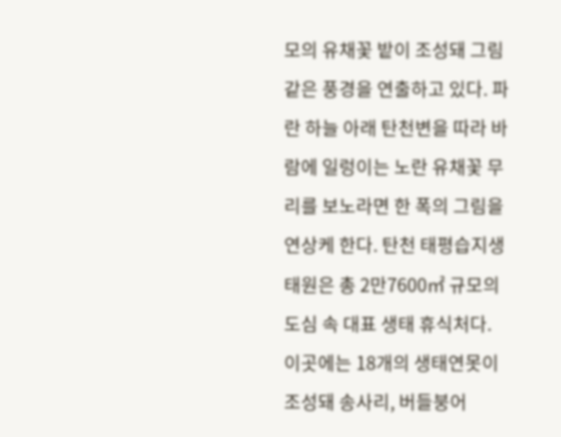모의 유채꽃 밭이 조성돼 그림 같은 풍경을 연출하고 있다. 파란 하늘 아래 탄천변을 따라 바람에 일렁이는 노란 유채꽃 무리를 보노라면 한 폭의 그림을 연상케 한다. 탄천 태평습지생태원은 총 2만7600㎡ 규모의 도심 속 대표 생태 휴식처다. 이곳에는 18개의 생태연못이 조성돼 송사리, 버들붕어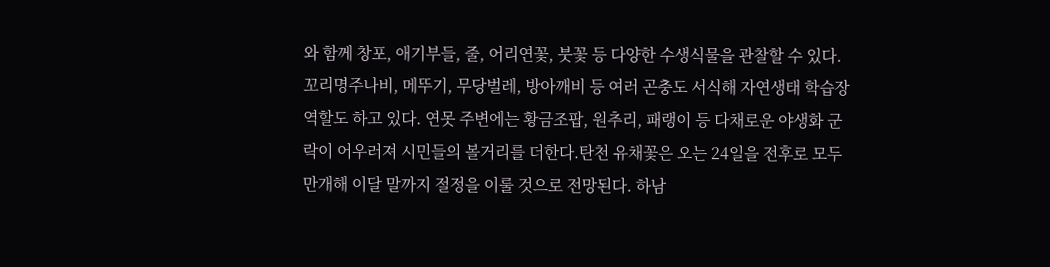와 함께 창포, 애기부들, 줄, 어리연꽃, 붓꽃 등 다양한 수생식물을 관찰할 수 있다. 꼬리명주나비, 메뚜기, 무당벌레, 방아깨비 등 여러 곤충도 서식해 자연생태 학습장 역할도 하고 있다. 연못 주변에는 황금조팝, 원추리, 패랭이 등 다채로운 야생화 군락이 어우러져 시민들의 볼거리를 더한다.탄천 유채꽃은 오는 24일을 전후로 모두 만개해 이달 말까지 절정을 이룰 것으로 전망된다. 하남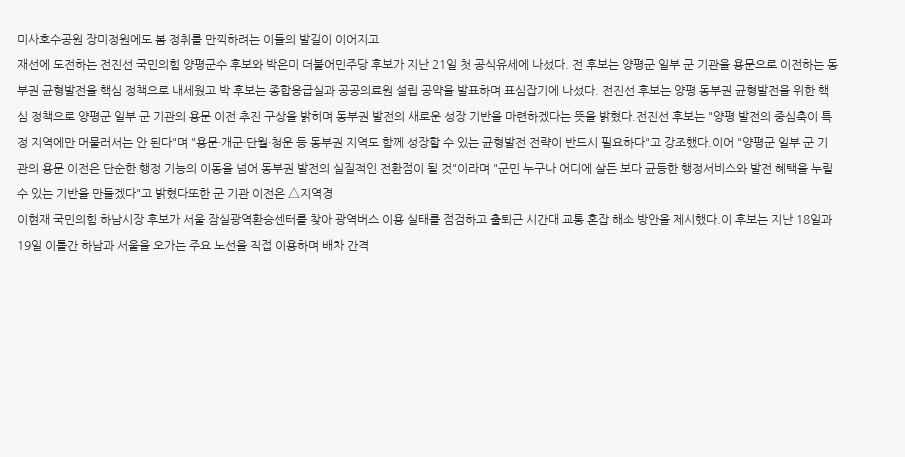미사호수공원 장미정원에도 봄 정취를 만끽하려는 이들의 발길이 이어지고
재선에 도전하는 전진선 국민의힘 양평군수 후보와 박은미 더불어민주당 후보가 지난 21일 첫 공식유세에 나섰다. 전 후보는 양평군 일부 군 기관을 용문으로 이전하는 동부권 균형발전을 핵심 정책으로 내세웠고 박 후보는 종합응급실과 공공의료원 설립 공약을 발표하며 표심잡기에 나섰다. 전진선 후보는 양평 동부권 균형발전을 위한 핵심 정책으로 양평군 일부 군 기관의 용문 이전 추진 구상을 밝히며 동부권 발전의 새로운 성장 기반을 마련하겠다는 뜻을 밝혔다.전진선 후보는 "양평 발전의 중심축이 특정 지역에만 머물러서는 안 된다"며 "용문·개군·단월·청운 등 동부권 지역도 함께 성장할 수 있는 균형발전 전략이 반드시 필요하다"고 강조했다.이어 "양평군 일부 군 기관의 용문 이전은 단순한 행정 기능의 이동을 넘어 동부권 발전의 실질적인 전환점이 될 것"이라며 "군민 누구나 어디에 살든 보다 균등한 행정서비스와 발전 혜택을 누릴 수 있는 기반을 만들겠다"고 밝혔다또한 군 기관 이전은 △지역경
이현재 국민의힘 하남시장 후보가 서울 잠실광역환승센터를 찾아 광역버스 이용 실태를 점검하고 출퇴근 시간대 교통 혼잡 해소 방안을 제시했다.이 후보는 지난 18일과 19일 이틀간 하남과 서울을 오가는 주요 노선을 직접 이용하며 배차 간격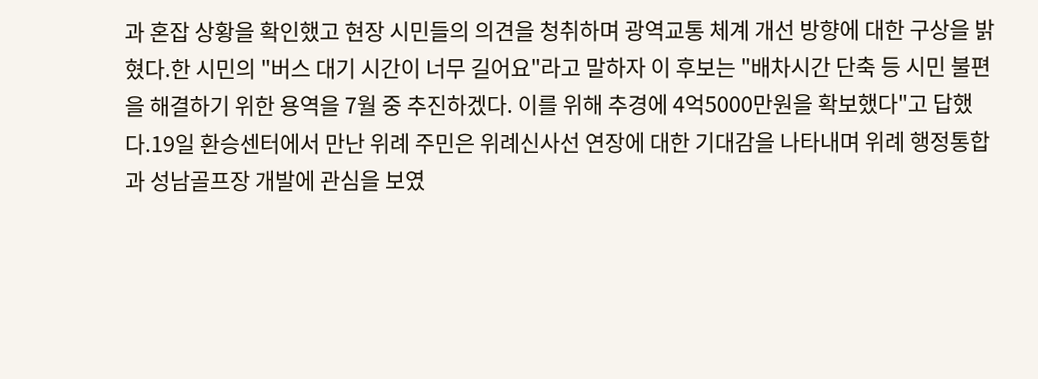과 혼잡 상황을 확인했고 현장 시민들의 의견을 청취하며 광역교통 체계 개선 방향에 대한 구상을 밝혔다.한 시민의 "버스 대기 시간이 너무 길어요"라고 말하자 이 후보는 "배차시간 단축 등 시민 불편을 해결하기 위한 용역을 7월 중 추진하겠다. 이를 위해 추경에 4억5000만원을 확보했다"고 답했다.19일 환승센터에서 만난 위례 주민은 위례신사선 연장에 대한 기대감을 나타내며 위례 행정통합과 성남골프장 개발에 관심을 보였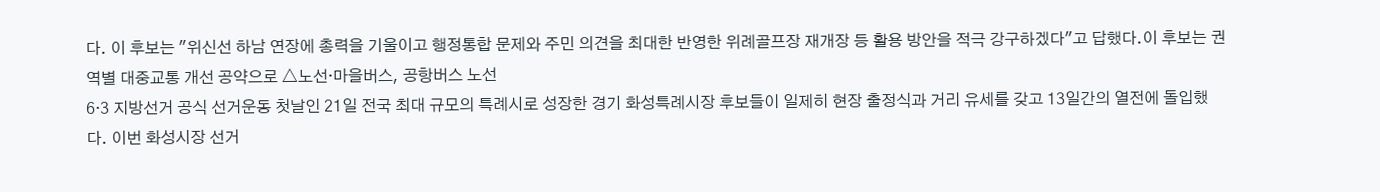다. 이 후보는 "위신선 하남 연장에 총력을 기울이고 행정통합 문제와 주민 의견을 최대한 반영한 위례골프장 재개장 등 활용 방안을 적극 강구하겠다"고 답했다.이 후보는 권역별 대중교통 개선 공약으로 △노선·마을버스, 공항버스 노선
6·3 지방선거 공식 선거운동 첫날인 21일 전국 최대 규모의 특례시로 성장한 경기 화성특례시장 후보들이 일제히 현장 출정식과 거리 유세를 갖고 13일간의 열전에 돌입했다. 이번 화성시장 선거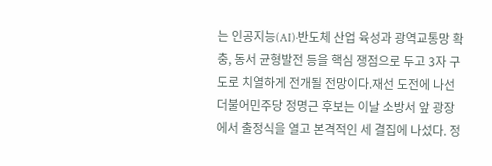는 인공지능(AI)·반도체 산업 육성과 광역교통망 확충, 동서 균형발전 등을 핵심 쟁점으로 두고 3자 구도로 치열하게 전개될 전망이다.재선 도전에 나선 더불어민주당 정명근 후보는 이날 소방서 앞 광장에서 출정식을 열고 본격적인 세 결집에 나섰다. 정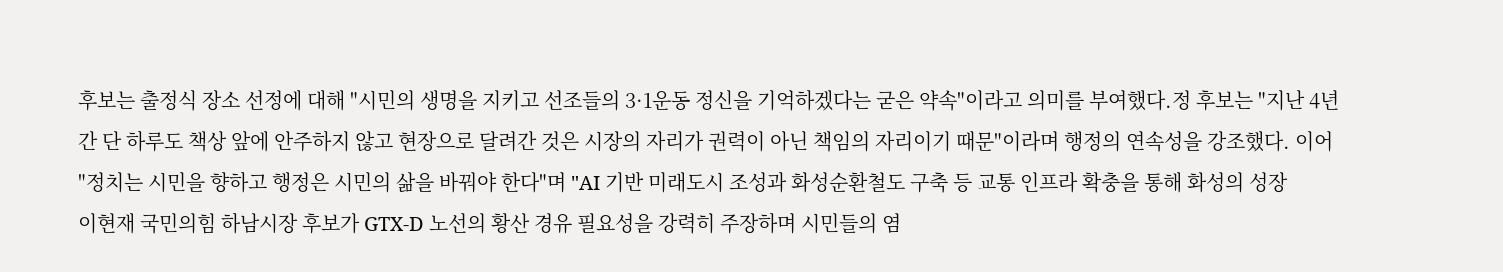후보는 출정식 장소 선정에 대해 "시민의 생명을 지키고 선조들의 3·1운동 정신을 기억하겠다는 굳은 약속"이라고 의미를 부여했다.정 후보는 "지난 4년간 단 하루도 책상 앞에 안주하지 않고 현장으로 달려간 것은 시장의 자리가 권력이 아닌 책임의 자리이기 때문"이라며 행정의 연속성을 강조했다. 이어 "정치는 시민을 향하고 행정은 시민의 삶을 바꿔야 한다"며 "AI 기반 미래도시 조성과 화성순환철도 구축 등 교통 인프라 확충을 통해 화성의 성장
이현재 국민의힘 하남시장 후보가 GTX-D 노선의 황산 경유 필요성을 강력히 주장하며 시민들의 염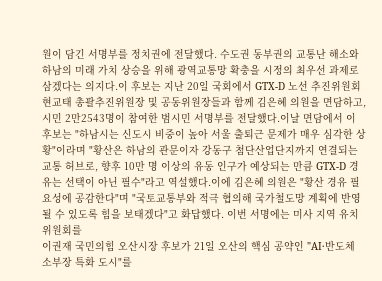원이 담긴 서명부를 정치권에 전달했다. 수도권 동부권의 교통난 해소와 하남의 미래 가치 상승을 위해 광역교통망 확충을 시정의 최우선 과제로 삼겠다는 의지다.이 후보는 지난 20일 국회에서 GTX-D 노선 추진위원회 현교태 총괄추진위원장 및 공동위원장들과 함께 김은혜 의원을 면담하고, 시민 2만2543명이 참여한 범시민 서명부를 전달했다.이날 면담에서 이 후보는 "하남시는 신도시 비중이 높아 서울 출퇴근 문제가 매우 심각한 상황"이라며 "황산은 하남의 관문이자 강동구 첨단산업단지까지 연결되는 교통 허브로, 향후 10만 명 이상의 유동 인구가 예상되는 만큼 GTX-D 경유는 선택이 아닌 필수"라고 역설했다.이에 김은혜 의원은 "황산 경유 필요성에 공감한다"며 "국토교통부와 적극 협의해 국가철도망 계획에 반영될 수 있도록 힘을 보태겠다"고 화답했다. 이번 서명에는 미사 지역 유치위원회를
이권재 국민의힘 오산시장 후보가 21일 오산의 핵심 공약인 "AI·반도체 소부장 특화 도시"를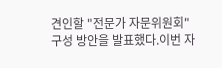견인할 "전문가 자문위원회" 구성 방안을 발표했다.이번 자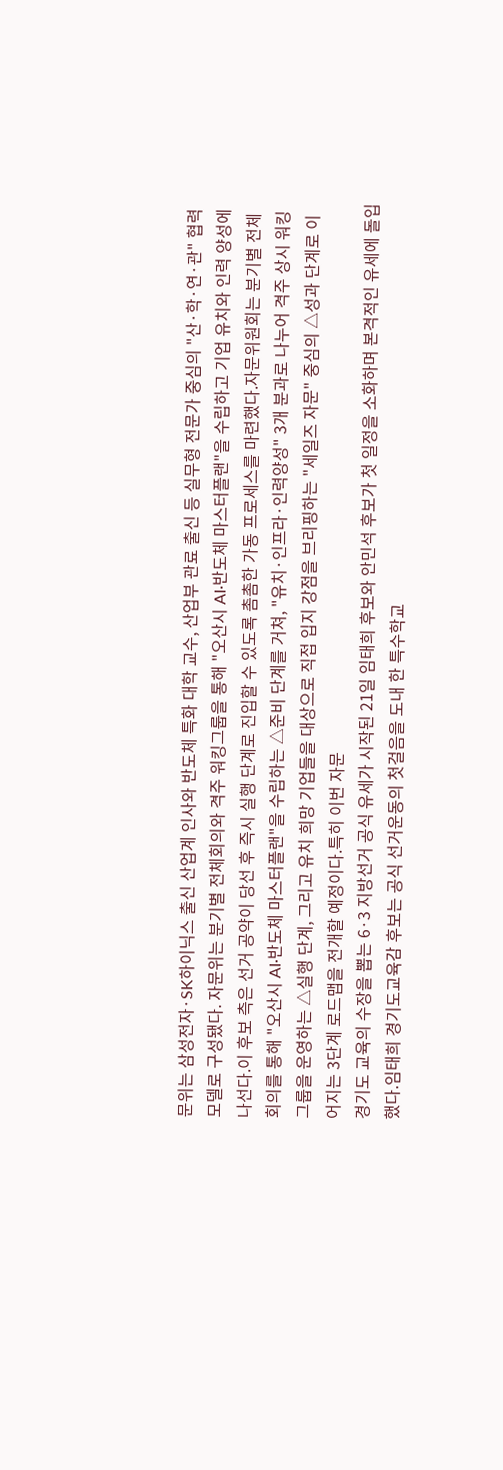문위는 삼성전자·SK하이닉스 출신 산업계 인사와 반도체 특화 대학 교수, 산업부 관료 출신 등 실무형 전문가 중심의 "산·학·연·관" 협력 모델로 구성됐다. 자문위는 분기별 전체회의와 격주 워킹그룹을 통해 "오산시 AI·반도체 마스터플랜"을 수립하고 기업 유치와 인력 양성에 나선다.이 후보 측은 선거 공약이 당선 후 즉시 실행 단계로 진입할 수 있도록 촘촘한 가동 프로세스를 마련했다.자문위원회는 분기별 전체회의를 통해 "오산시 AI·반도체 마스터플랜"을 수립하는 △준비 단계를 거쳐, "유치·인프라·인력양성" 3개 분과로 나누어 격주 상시 워킹그룹을 운영하는 △실행 단계, 그리고 유치 희망 기업들을 대상으로 직접 입지 강점을 브리핑하는 "세일즈 자문" 중심의 △성과 단계로 이어지는 3단계 로드맵을 전개할 예정이다.특히 이번 자문
경기도 교육의 수장을 뽑는 6·3 지방선거 공식 유세가 시작된 21일 임태희 후보와 안민석 후보가 첫 일정을 소화하며 본격적인 유세에 돌입했다.임태희 경기도교육감 후보는 공식 선거운동의 첫걸음을 도내 한 특수학교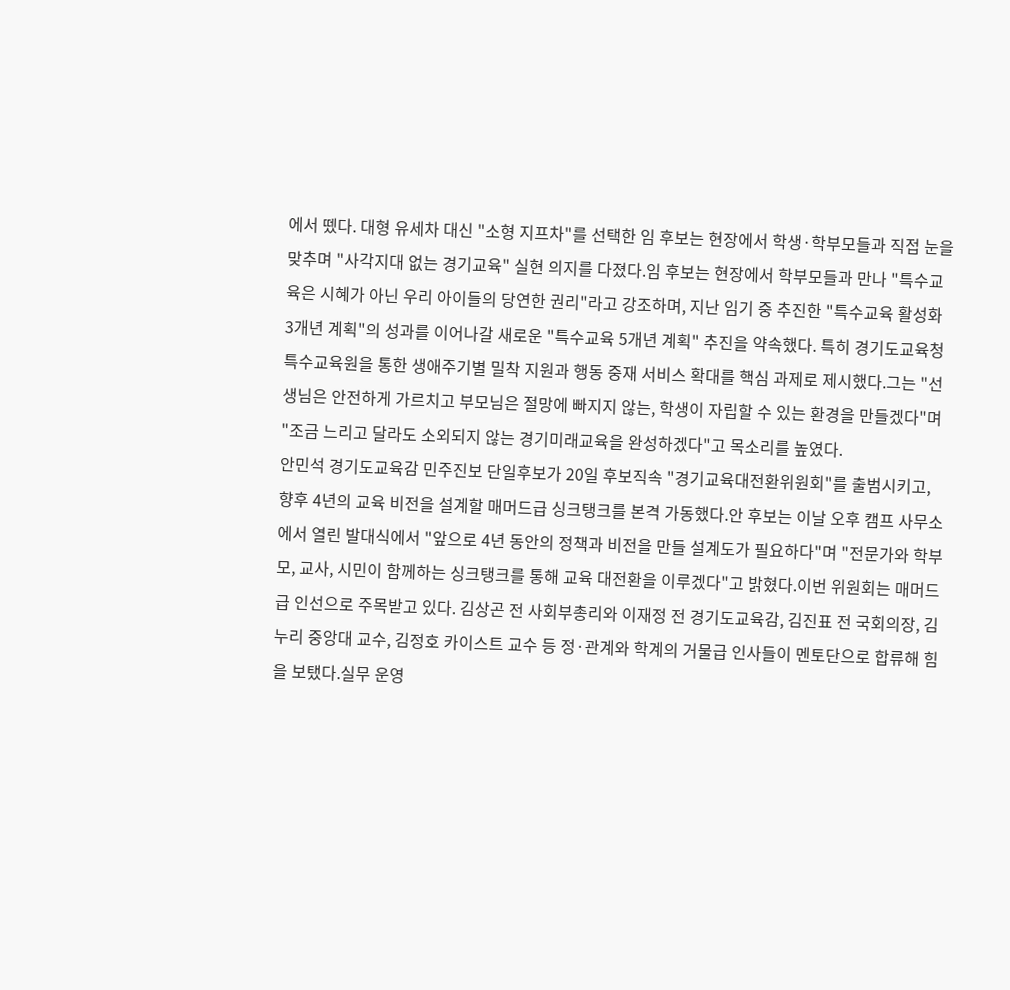에서 뗐다. 대형 유세차 대신 "소형 지프차"를 선택한 임 후보는 현장에서 학생·학부모들과 직접 눈을 맞추며 "사각지대 없는 경기교육" 실현 의지를 다졌다.임 후보는 현장에서 학부모들과 만나 "특수교육은 시혜가 아닌 우리 아이들의 당연한 권리"라고 강조하며, 지난 임기 중 추진한 "특수교육 활성화 3개년 계획"의 성과를 이어나갈 새로운 "특수교육 5개년 계획" 추진을 약속했다. 특히 경기도교육청특수교육원을 통한 생애주기별 밀착 지원과 행동 중재 서비스 확대를 핵심 과제로 제시했다.그는 "선생님은 안전하게 가르치고 부모님은 절망에 빠지지 않는, 학생이 자립할 수 있는 환경을 만들겠다"며 "조금 느리고 달라도 소외되지 않는 경기미래교육을 완성하겠다"고 목소리를 높였다.
안민석 경기도교육감 민주진보 단일후보가 20일 후보직속 "경기교육대전환위원회"를 출범시키고, 향후 4년의 교육 비전을 설계할 매머드급 싱크탱크를 본격 가동했다.안 후보는 이날 오후 캠프 사무소에서 열린 발대식에서 "앞으로 4년 동안의 정책과 비전을 만들 설계도가 필요하다"며 "전문가와 학부모, 교사, 시민이 함께하는 싱크탱크를 통해 교육 대전환을 이루겠다"고 밝혔다.이번 위원회는 매머드급 인선으로 주목받고 있다. 김상곤 전 사회부총리와 이재정 전 경기도교육감, 김진표 전 국회의장, 김누리 중앙대 교수, 김정호 카이스트 교수 등 정·관계와 학계의 거물급 인사들이 멘토단으로 합류해 힘을 보탰다.실무 운영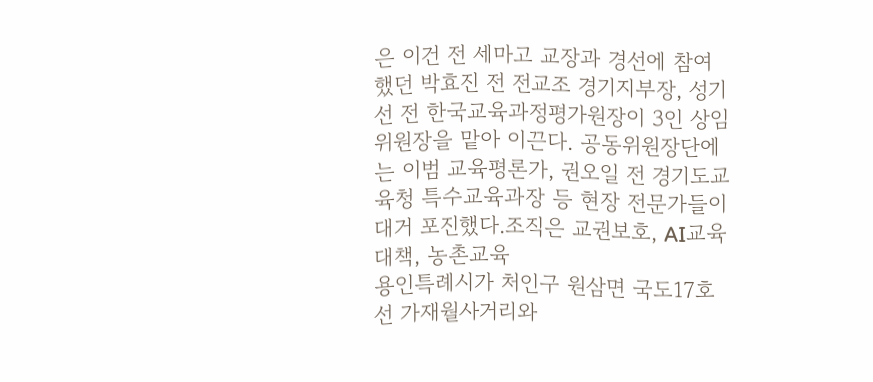은 이건 전 세마고 교장과 경선에 참여했던 박효진 전 전교조 경기지부장, 성기선 전 한국교육과정평가원장이 3인 상임위원장을 맡아 이끈다. 공동위원장단에는 이범 교육평론가, 권오일 전 경기도교육청 특수교육과장 등 현장 전문가들이 대거 포진했다.조직은 교권보호, AI교육대책, 농촌교육
용인특례시가 처인구 원삼면 국도17호선 가재월사거리와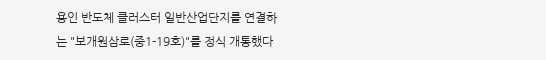용인 반도체 클러스터 일반산업단지를 연결하는 "보개원삼로(중1-19호)"를 정식 개통했다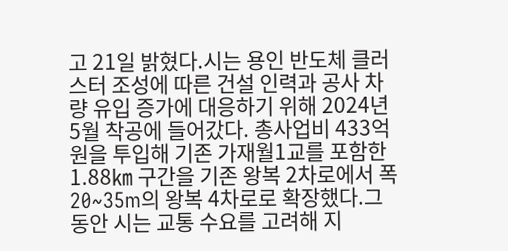고 21일 밝혔다.시는 용인 반도체 클러스터 조성에 따른 건설 인력과 공사 차량 유입 증가에 대응하기 위해 2024년 5월 착공에 들어갔다. 총사업비 433억원을 투입해 기존 가재월1교를 포함한 1.88㎞ 구간을 기존 왕복 2차로에서 폭 20~35m의 왕복 4차로로 확장했다.그동안 시는 교통 수요를 고려해 지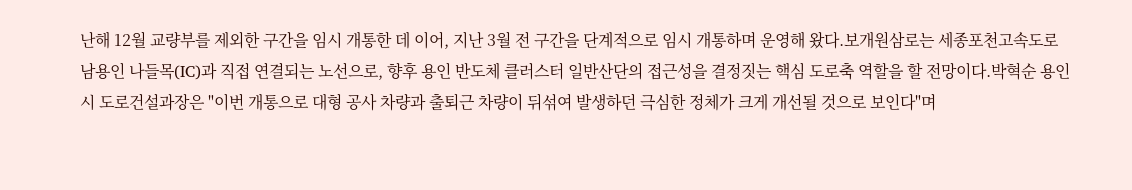난해 12월 교량부를 제외한 구간을 임시 개통한 데 이어, 지난 3월 전 구간을 단계적으로 임시 개통하며 운영해 왔다.보개원삼로는 세종포천고속도로 남용인 나들목(IC)과 직접 연결되는 노선으로, 향후 용인 반도체 클러스터 일반산단의 접근성을 결정짓는 핵심 도로축 역할을 할 전망이다.박혁순 용인시 도로건설과장은 "이번 개통으로 대형 공사 차량과 출퇴근 차량이 뒤섞여 발생하던 극심한 정체가 크게 개선될 것으로 보인다"며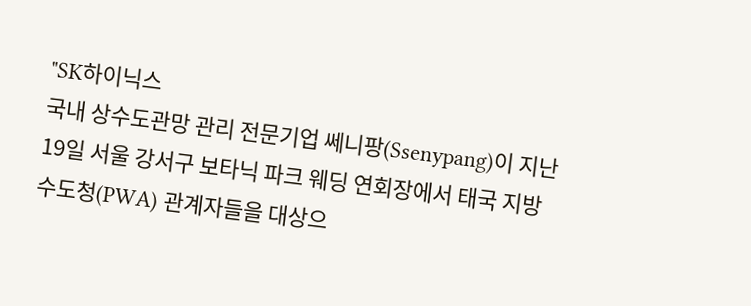"SK하이닉스
국내 상수도관망 관리 전문기업 쎄니팡(Ssenypang)이 지난 19일 서울 강서구 보타닉 파크 웨딩 연회장에서 태국 지방수도청(PWA) 관계자들을 대상으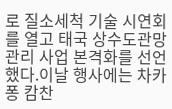로 질소세척 기술 시연회를 열고 태국 상수도관망 관리 사업 본격화를 선언했다.이날 행사에는 차카퐁 캄찬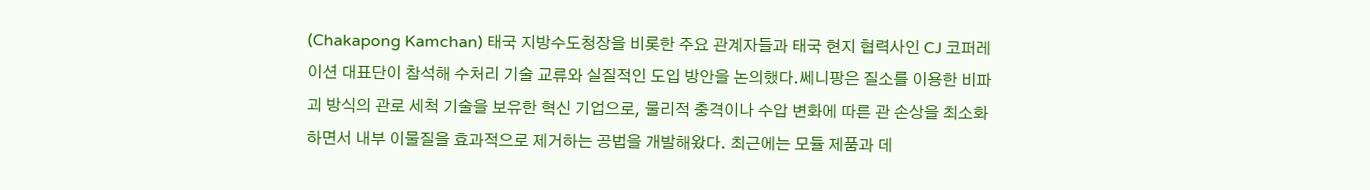(Chakapong Kamchan) 태국 지방수도청장을 비롯한 주요 관계자들과 태국 현지 협력사인 CJ 코퍼레이션 대표단이 참석해 수처리 기술 교류와 실질적인 도입 방안을 논의했다.쎄니팡은 질소를 이용한 비파괴 방식의 관로 세척 기술을 보유한 혁신 기업으로, 물리적 충격이나 수압 변화에 따른 관 손상을 최소화하면서 내부 이물질을 효과적으로 제거하는 공법을 개발해왔다. 최근에는 모듈 제품과 데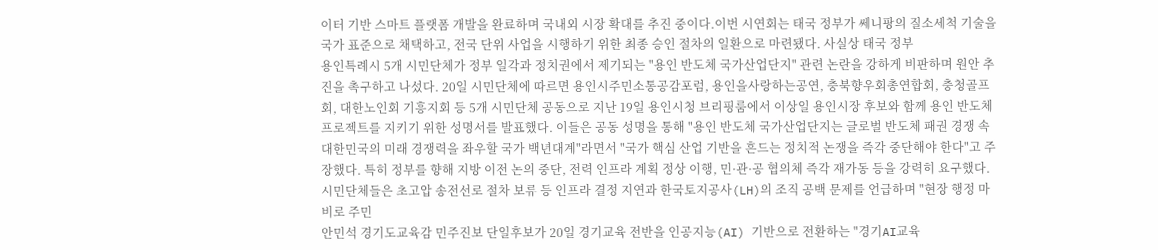이터 기반 스마트 플랫폼 개발을 완료하며 국내외 시장 확대를 추진 중이다.이번 시연회는 태국 정부가 쎄니팡의 질소세척 기술을 국가 표준으로 채택하고, 전국 단위 사업을 시행하기 위한 최종 승인 절차의 일환으로 마련됐다. 사실상 태국 정부
용인특례시 5개 시민단체가 정부 일각과 정치권에서 제기되는 "용인 반도체 국가산업단지" 관련 논란을 강하게 비판하며 원안 추진을 촉구하고 나섰다. 20일 시민단체에 따르면 용인시주민소통공감포럼, 용인을사랑하는공연, 충북향우회총연합회, 충청골프회, 대한노인회 기흥지회 등 5개 시민단체 공동으로 지난 19일 용인시청 브리핑룸에서 이상일 용인시장 후보와 함께 용인 반도체 프로젝트를 지키기 위한 성명서를 발표했다. 이들은 공동 성명을 통해 "용인 반도체 국가산업단지는 글로벌 반도체 패권 경쟁 속 대한민국의 미래 경쟁력을 좌우할 국가 백년대계"라면서 "국가 핵심 산업 기반을 흔드는 정치적 논쟁을 즉각 중단해야 한다"고 주장했다. 특히 정부를 향해 지방 이전 논의 중단, 전력 인프라 계획 정상 이행, 민·관·공 협의체 즉각 재가동 등을 강력히 요구했다.시민단체들은 초고압 송전선로 절차 보류 등 인프라 결정 지연과 한국토지공사(LH)의 조직 공백 문제를 언급하며 "현장 행정 마비로 주민
안민석 경기도교육감 민주진보 단일후보가 20일 경기교육 전반을 인공지능(AI) 기반으로 전환하는 "경기AI교육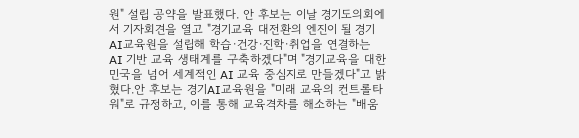원" 설립 공약을 발표했다. 안 후보는 이날 경기도의회에서 기자회견을 열고 "경기교육 대전환의 엔진이 될 경기AI교육원을 설립해 학습·건강·진학·취업을 연결하는 AI 기반 교육 생태계를 구축하겠다"며 "경기교육을 대한민국을 넘어 세계적인 AI 교육 중심지로 만들겠다"고 밝혔다.안 후보는 경기AI교육원을 "미래 교육의 컨트롤타워"로 규정하고, 이를 통해 교육격차를 해소하는 "배움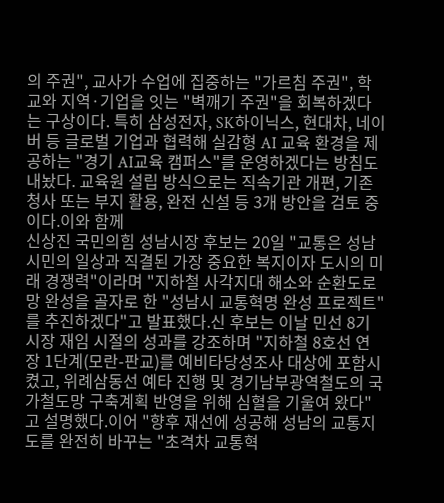의 주권", 교사가 수업에 집중하는 "가르침 주권", 학교와 지역·기업을 잇는 "벽깨기 주권"을 회복하겠다는 구상이다. 특히 삼성전자, SK하이닉스, 현대차, 네이버 등 글로벌 기업과 협력해 실감형 AI 교육 환경을 제공하는 "경기 AI교육 캠퍼스"를 운영하겠다는 방침도 내놨다. 교육원 설립 방식으로는 직속기관 개편, 기존 청사 또는 부지 활용, 완전 신설 등 3개 방안을 검토 중이다.이와 함께
신상진 국민의힘 성남시장 후보는 20일 "교통은 성남시민의 일상과 직결된 가장 중요한 복지이자 도시의 미래 경쟁력"이라며 "지하철 사각지대 해소와 순환도로망 완성을 골자로 한 "성남시 교통혁명 완성 프로젝트"를 추진하겠다"고 발표했다.신 후보는 이날 민선 8기 시장 재임 시절의 성과를 강조하며 "지하철 8호선 연장 1단계(모란-판교)를 예비타당성조사 대상에 포함시켰고, 위례삼동선 예타 진행 및 경기남부광역철도의 국가철도망 구축계획 반영을 위해 심혈을 기울여 왔다"고 설명했다.이어 "향후 재선에 성공해 성남의 교통지도를 완전히 바꾸는 "초격차 교통혁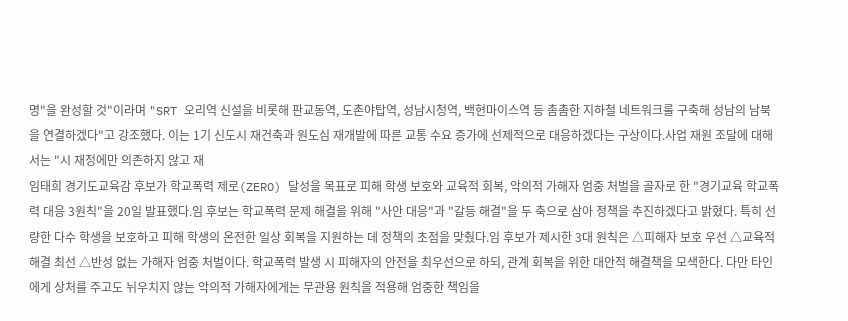명"을 완성할 것"이라며 "SRT 오리역 신설을 비롯해 판교동역, 도촌야탑역, 성남시청역, 백현마이스역 등 촘촘한 지하철 네트워크를 구축해 성남의 남북을 연결하겠다"고 강조했다. 이는 1기 신도시 재건축과 원도심 재개발에 따른 교통 수요 증가에 선제적으로 대응하겠다는 구상이다.사업 재원 조달에 대해서는 "시 재정에만 의존하지 않고 재
임태희 경기도교육감 후보가 학교폭력 제로(ZERO) 달성을 목표로 피해 학생 보호와 교육적 회복, 악의적 가해자 엄중 처벌을 골자로 한 "경기교육 학교폭력 대응 3원칙"을 20일 발표했다.임 후보는 학교폭력 문제 해결을 위해 "사안 대응"과 "갈등 해결"을 두 축으로 삼아 정책을 추진하겠다고 밝혔다. 특히 선량한 다수 학생을 보호하고 피해 학생의 온전한 일상 회복을 지원하는 데 정책의 초점을 맞췄다.임 후보가 제시한 3대 원칙은 △피해자 보호 우선 △교육적 해결 최선 △반성 없는 가해자 엄중 처벌이다. 학교폭력 발생 시 피해자의 안전을 최우선으로 하되, 관계 회복을 위한 대안적 해결책을 모색한다. 다만 타인에게 상처를 주고도 뉘우치지 않는 악의적 가해자에게는 무관용 원칙을 적용해 엄중한 책임을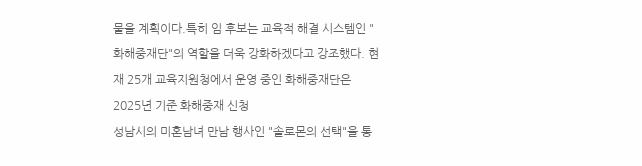물을 계획이다.특히 임 후보는 교육적 해결 시스템인 "화해중재단"의 역할을 더욱 강화하겠다고 강조했다. 현재 25개 교육지원청에서 운영 중인 화해중재단은 2025년 기준 화해중재 신청
성남시의 미혼남녀 만남 행사인 "솔로몬의 선택"을 통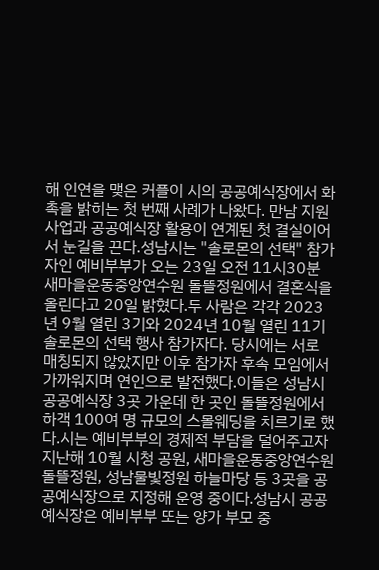해 인연을 맺은 커플이 시의 공공예식장에서 화촉을 밝히는 첫 번째 사례가 나왔다. 만남 지원 사업과 공공예식장 활용이 연계된 첫 결실이어서 눈길을 끈다.성남시는 "솔로몬의 선택" 참가자인 예비부부가 오는 23일 오전 11시30분 새마을운동중앙연수원 돌뜰정원에서 결혼식을 올린다고 20일 밝혔다.두 사람은 각각 2023년 9월 열린 3기와 2024년 10월 열린 11기 솔로몬의 선택 행사 참가자다. 당시에는 서로 매칭되지 않았지만 이후 참가자 후속 모임에서 가까워지며 연인으로 발전했다.이들은 성남시 공공예식장 3곳 가운데 한 곳인 돌뜰정원에서 하객 100여 명 규모의 스몰웨딩을 치르기로 했다.시는 예비부부의 경제적 부담을 덜어주고자 지난해 10월 시청 공원, 새마을운동중앙연수원 돌뜰정원, 성남물빛정원 하늘마당 등 3곳을 공공예식장으로 지정해 운영 중이다.성남시 공공예식장은 예비부부 또는 양가 부모 중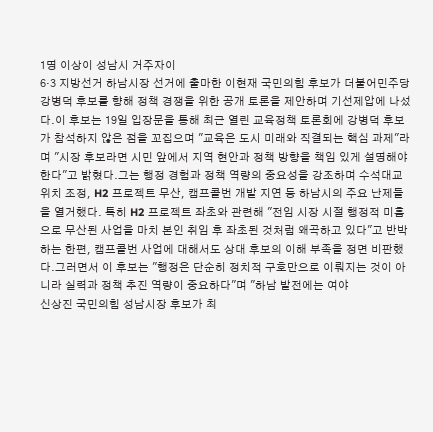1명 이상이 성남시 거주자이
6·3 지방선거 하남시장 선거에 출마한 이현재 국민의힘 후보가 더불어민주당 강병덕 후보를 향해 정책 경쟁을 위한 공개 토론을 제안하며 기선제압에 나섰다.이 후보는 19일 입장문을 통해 최근 열린 교육정책 토론회에 강병덕 후보가 참석하지 않은 점을 꼬집으며 "교육은 도시 미래와 직결되는 핵심 과제"라며 "시장 후보라면 시민 앞에서 지역 현안과 정책 방향을 책임 있게 설명해야 한다"고 밝혔다.그는 행정 경험과 정책 역량의 중요성을 강조하며 수석대교 위치 조정, H2 프로젝트 무산, 캠프콜번 개발 지연 등 하남시의 주요 난제들을 열거했다. 특히 H2 프로젝트 좌초와 관련해 "전임 시장 시절 행정적 미흡으로 무산된 사업을 마치 본인 취임 후 좌초된 것처럼 왜곡하고 있다"고 반박하는 한편, 캠프콜번 사업에 대해서도 상대 후보의 이해 부족을 정면 비판했다.그러면서 이 후보는 "행정은 단순히 정치적 구호만으로 이뤄지는 것이 아니라 실력과 정책 추진 역량이 중요하다"며 "하남 발전에는 여야
신상진 국민의힘 성남시장 후보가 최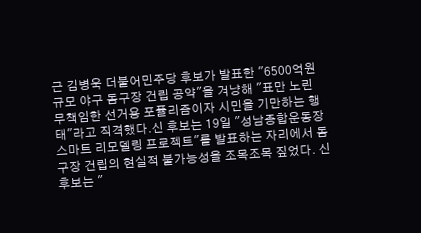근 김병욱 더불어민주당 후보가 발표한 "6500억원 규모 야구 돔구장 건립 공약"을 겨냥해 "표만 노린 무책임한 선거용 포퓰리즘이자 시민을 기만하는 행태"라고 직격했다.신 후보는 19일 "성남종합운동장 스마트 리모델링 프로젝트"를 발표하는 자리에서 돔구장 건립의 현실적 불가능성을 조목조목 짚었다. 신 후보는 "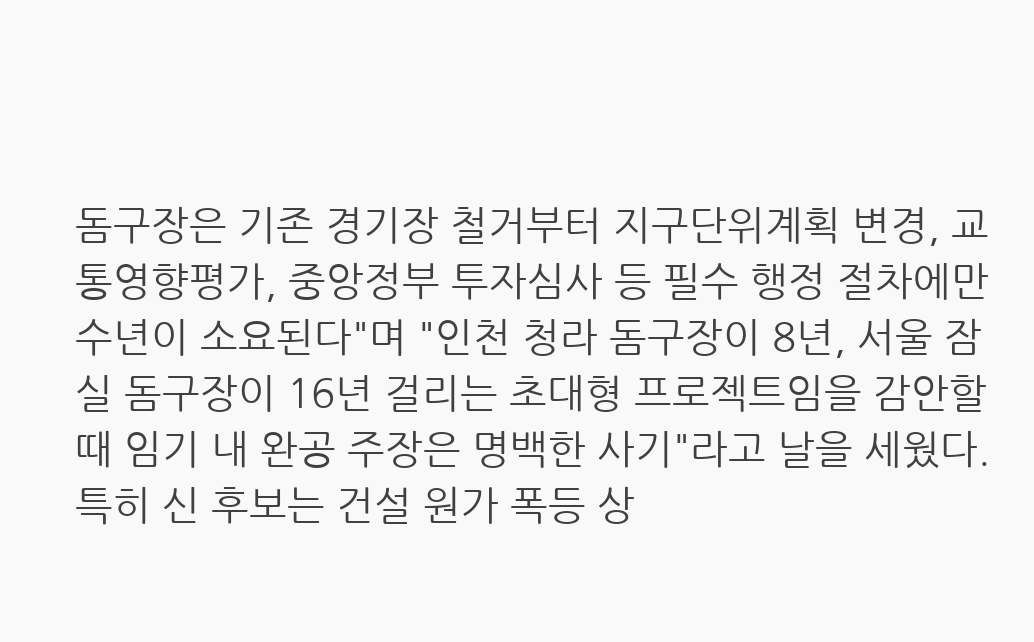돔구장은 기존 경기장 철거부터 지구단위계획 변경, 교통영향평가, 중앙정부 투자심사 등 필수 행정 절차에만 수년이 소요된다"며 "인천 청라 돔구장이 8년, 서울 잠실 돔구장이 16년 걸리는 초대형 프로젝트임을 감안할 때 임기 내 완공 주장은 명백한 사기"라고 날을 세웠다.특히 신 후보는 건설 원가 폭등 상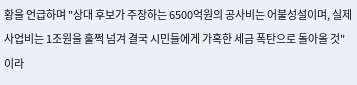황을 언급하며 "상대 후보가 주장하는 6500억원의 공사비는 어불성설이며, 실제 사업비는 1조원을 훌쩍 넘겨 결국 시민들에게 가혹한 세금 폭탄으로 돌아올 것"이라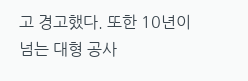고 경고했다. 또한 10년이 넘는 대형 공사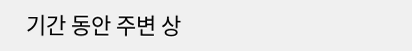기간 동안 주변 상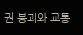권 붕괴와 교통